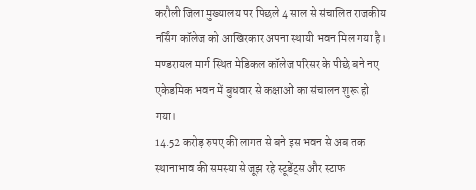करौली जिला मुख्यालय पर पिछले 4 साल से संचालित राजकीय नर्सिंग कॉलेज को आखिरकार अपना स्थायी भवन मिल गया है। मण्डरायल मार्ग स्थित मेडिकल कॉलेज परिसर के पीछे बने नए एकेडमिक भवन में बुधवार से कक्षाओं का संचालन शुरू हो गया।
14.52 करोड़ रुपए की लागत से बने इस भवन से अब तक स्थानाभाव की समस्या से जूझ रहे स्टूडेंट्स और स्टाफ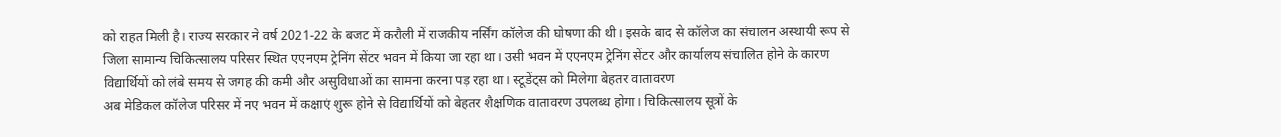को राहत मिली है। राज्य सरकार ने वर्ष 2021-22 के बजट में करौली में राजकीय नर्सिंग कॉलेज की घोषणा की थी। इसके बाद से कॉलेज का संचालन अस्थायी रूप से जिला सामान्य चिकित्सालय परिसर स्थित एएनएम ट्रेनिंग सेंटर भवन में किया जा रहा था। उसी भवन में एएनएम ट्रेनिंग सेंटर और कार्यालय संचालित होने के कारण विद्यार्थियों को लंबे समय से जगह की कमी और असुविधाओं का सामना करना पड़ रहा था। स्टूडेंट्स को मिलेगा बेहतर वातावरण
अब मेडिकल कॉलेज परिसर में नए भवन में कक्षाएं शुरू होने से विद्यार्थियों को बेहतर शैक्षणिक वातावरण उपलब्ध होगा। चिकित्सालय सूत्रों के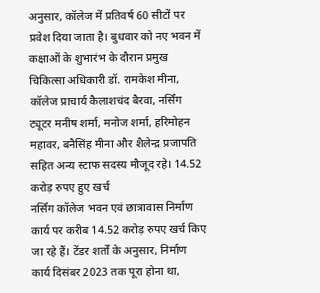अनुसार, कॉलेज में प्रतिवर्ष 60 सीटों पर प्रवेश दिया जाता है। बुधवार को नए भवन में कक्षाओं के शुभारंभ के दौरान प्रमुख चिकित्सा अधिकारी डॉ. रामकेश मीना, कॉलेज प्राचार्य कैलाशचंद बैरवा, नर्सिंग ट्यूटर मनीष शर्मा, मनोज शर्मा, हरिमोहन महावर, बनैसिंह मीना और शैलेन्द्र प्रजापति सहित अन्य स्टाफ सदस्य मौजूद रहे। 14.52 करोड़ रुपए हुए खर्च
नर्सिंग कॉलेज भवन एवं छात्रावास निर्माण कार्य पर करीब 14.52 करोड़ रुपए खर्च किए जा रहे हैं। टेंडर शर्तों के अनुसार, निर्माण कार्य दिसंबर 2023 तक पूरा होना था,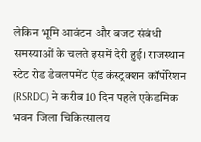लेकिन भूमि आवंटन और बजट संबंधी समस्याओं के चलते इसमें देरी हुई। राजस्थान स्टेट रोड डेवलपमेंट एंड कंस्ट्रक्शन कॉर्पोरेशन (RSRDC) ने करीब 10 दिन पहले एकेडमिक भवन जिला चिकित्सालय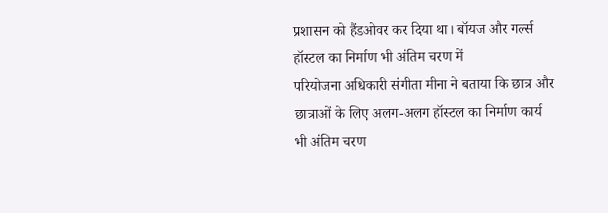प्रशासन को हैंडओवर कर दिया था। बॉयज और गर्ल्स हॉस्टल का निर्माण भी अंतिम चरण में
परियोजना अधिकारी संगीता मीना ने बताया कि छात्र और छात्राओं के लिए अलग-अलग हॉस्टल का निर्माण कार्य भी अंतिम चरण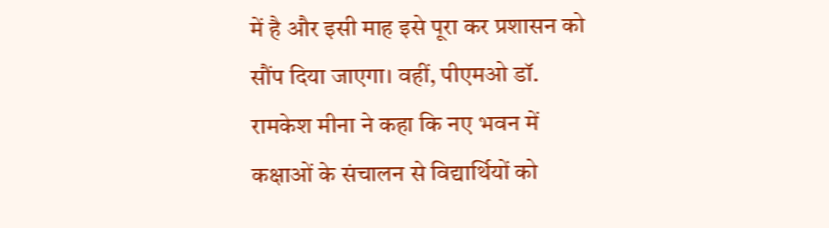में है और इसी माह इसे पूरा कर प्रशासन को सौंप दिया जाएगा। वहीं, पीएमओ डॉ. रामकेश मीना ने कहा कि नए भवन में कक्षाओं के संचालन से विद्यार्थियों को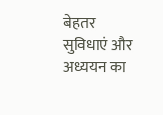बेहतर सुविधाएं और अध्ययन का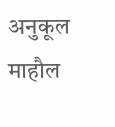अनुकूल माहौल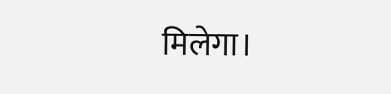मिलेगा।